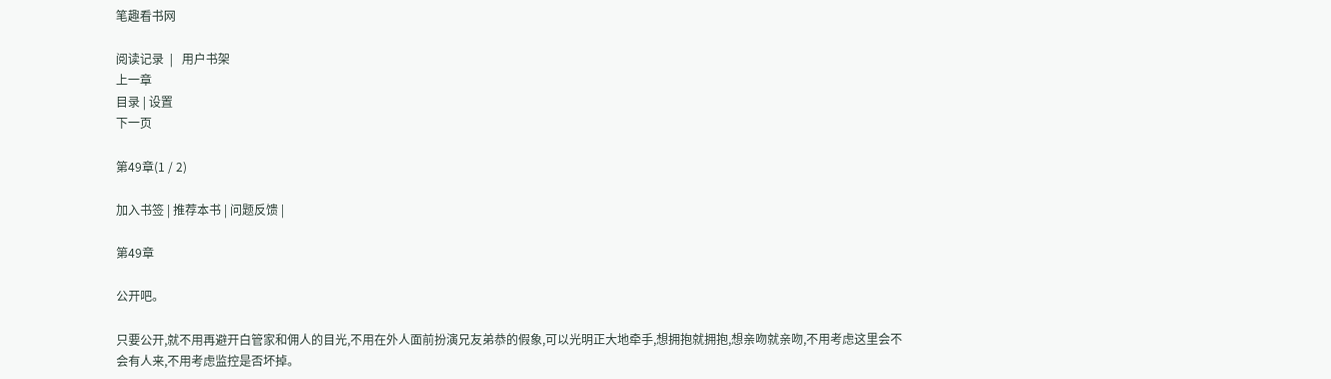笔趣看书网

阅读记录  |   用户书架
上一章
目录 | 设置
下一页

第49章(1 / 2)

加入书签 | 推荐本书 | 问题反馈 |

第49章

公开吧。

只要公开,就不用再避开白管家和佣人的目光,不用在外人面前扮演兄友弟恭的假象,可以光明正大地牵手,想拥抱就拥抱,想亲吻就亲吻,不用考虑这里会不会有人来,不用考虑监控是否坏掉。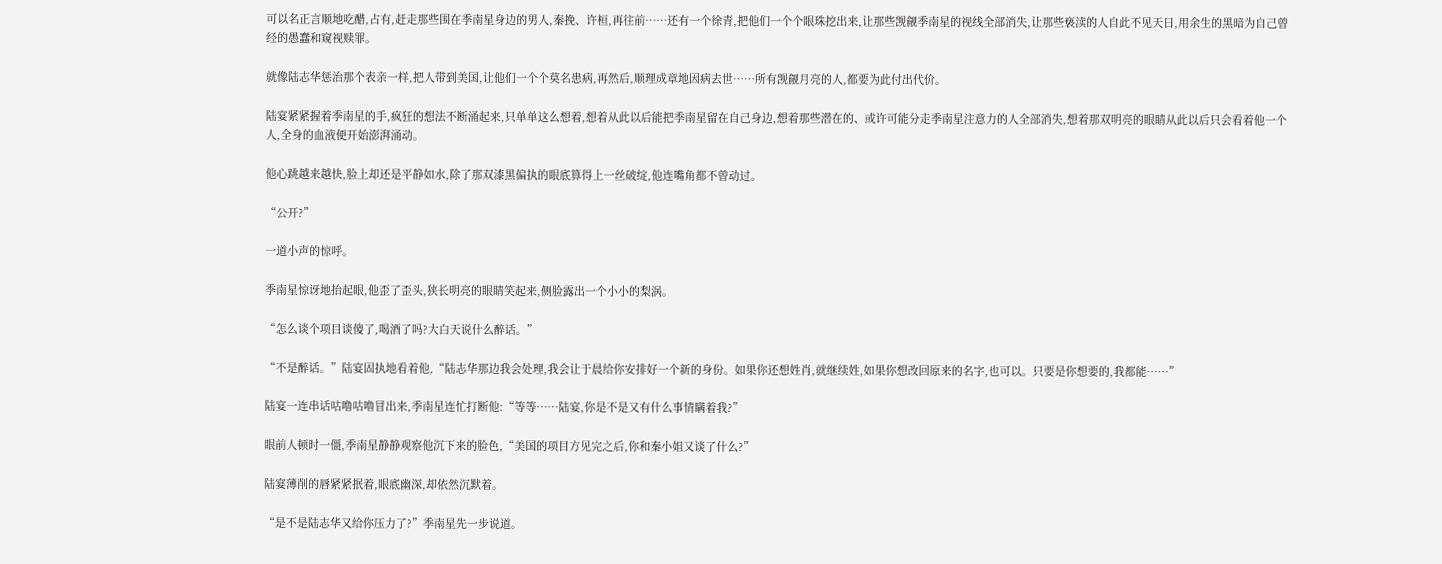可以名正言顺地吃醋,占有,赶走那些围在季南星身边的男人,秦挽、许桓,再往前……还有一个徐青,把他们一个个眼珠挖出来,让那些觊觎季南星的视线全部消失,让那些亵渎的人自此不见天日,用余生的黑暗为自己曾经的愚蠢和窥视赎罪。

就像陆志华惩治那个表亲一样,把人带到美国,让他们一个个莫名患病,再然后,顺理成章地因病去世……所有觊觎月亮的人,都要为此付出代价。

陆宴紧紧握着季南星的手,疯狂的想法不断涌起来,只单单这么想着,想着从此以后能把季南星留在自己身边,想着那些潜在的、或许可能分走季南星注意力的人全部消失,想着那双明亮的眼睛从此以后只会看着他一个人,全身的血液便开始澎湃涌动。

他心跳越来越快,脸上却还是平静如水,除了那双漆黑偏执的眼底算得上一丝破绽,他连嘴角都不曾动过。

“公开?”

一道小声的惊呼。

季南星惊讶地抬起眼,他歪了歪头,狭长明亮的眼睛笑起来,侧脸露出一个小小的梨涡。

“怎么谈个项目谈傻了,喝酒了吗?大白天说什么醉话。”

“不是醉话。”陆宴固执地看着他,“陆志华那边我会处理,我会让于晨给你安排好一个新的身份。如果你还想姓肖,就继续姓,如果你想改回原来的名字,也可以。只要是你想要的,我都能……”

陆宴一连串话咕噜咕噜冒出来,季南星连忙打断他:“等等……陆宴,你是不是又有什么事情瞒着我?”

眼前人顿时一僵,季南星静静观察他沉下来的脸色,“美国的项目方见完之后,你和秦小姐又谈了什么?”

陆宴薄削的唇紧紧抿着,眼底幽深,却依然沉默着。

“是不是陆志华又给你压力了?”季南星先一步说道。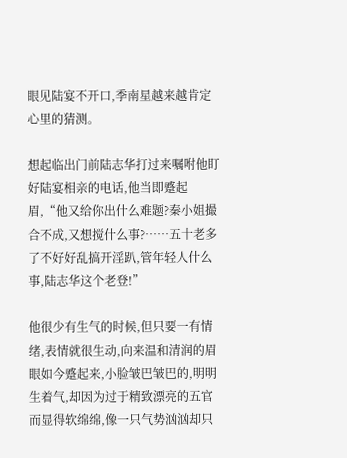眼见陆宴不开口,季南星越来越肯定心里的猜测。

想起临出门前陆志华打过来嘱咐他盯好陆宴相亲的电话,他当即蹙起眉,“他又给你出什么难题?秦小姐撮合不成,又想搅什么事?……五十老多了不好好乱搞开淫趴,管年轻人什么事,陆志华这个老登!”

他很少有生气的时候,但只要一有情绪,表情就很生动,向来温和清润的眉眼如今蹙起来,小脸皱巴皱巴的,明明生着气,却因为过于精致漂亮的五官而显得软绵绵,像一只气势汹汹却只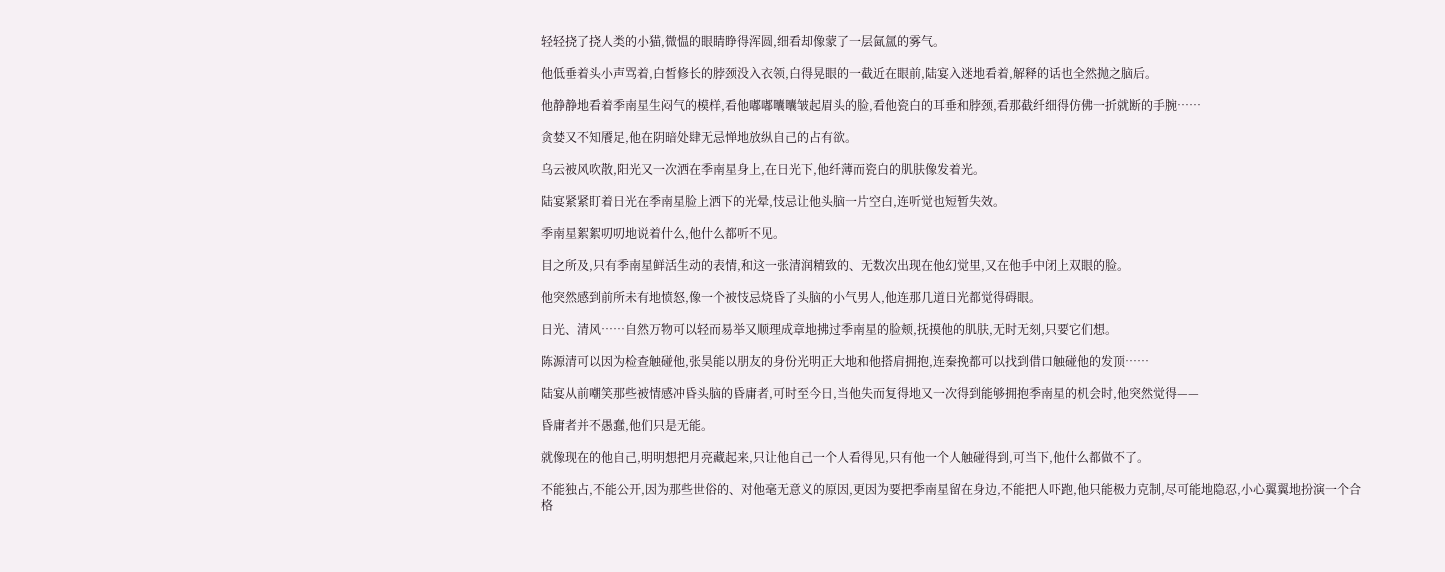轻轻挠了挠人类的小猫,微愠的眼睛睁得浑圆,细看却像蒙了一层氤氲的雾气。

他低垂着头小声骂着,白皙修长的脖颈没入衣领,白得晃眼的一截近在眼前,陆宴入迷地看着,解释的话也全然抛之脑后。

他静静地看着季南星生闷气的模样,看他嘟嘟囔囔皱起眉头的脸,看他瓷白的耳垂和脖颈,看那截纤细得仿佛一折就断的手腕……

贪婪又不知餍足,他在阴暗处肆无忌惮地放纵自己的占有欲。

乌云被风吹散,阳光又一次洒在季南星身上,在日光下,他纤薄而瓷白的肌肤像发着光。

陆宴紧紧盯着日光在季南星脸上洒下的光晕,忮忌让他头脑一片空白,连听觉也短暂失效。

季南星絮絮叨叨地说着什么,他什么都听不见。

目之所及,只有季南星鲜活生动的表情,和这一张清润精致的、无数次出现在他幻觉里,又在他手中闭上双眼的脸。

他突然感到前所未有地愤怒,像一个被忮忌烧昏了头脑的小气男人,他连那几道日光都觉得碍眼。

日光、清风……自然万物可以轻而易举又顺理成章地拂过季南星的脸颊,抚摸他的肌肤,无时无刻,只要它们想。

陈源清可以因为检查触碰他,张昊能以朋友的身份光明正大地和他搭肩拥抱,连秦挽都可以找到借口触碰他的发顶……

陆宴从前嘲笑那些被情感冲昏头脑的昏庸者,可时至今日,当他失而复得地又一次得到能够拥抱季南星的机会时,他突然觉得——

昏庸者并不愚蠢,他们只是无能。

就像现在的他自己,明明想把月亮藏起来,只让他自己一个人看得见,只有他一个人触碰得到,可当下,他什么都做不了。

不能独占,不能公开,因为那些世俗的、对他毫无意义的原因,更因为要把季南星留在身边,不能把人吓跑,他只能极力克制,尽可能地隐忍,小心翼翼地扮演一个合格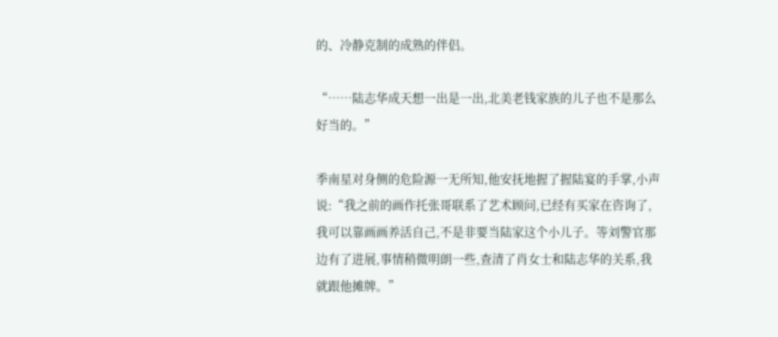的、冷静克制的成熟的伴侣。

“……陆志华成天想一出是一出,北美老钱家族的儿子也不是那么好当的。”

季南星对身侧的危险源一无所知,他安抚地握了握陆宴的手掌,小声说:“我之前的画作托张哥联系了艺术顾问,已经有买家在咨询了,我可以靠画画养活自己,不是非要当陆家这个小儿子。等刘警官那边有了进展,事情稍微明朗一些,查清了肖女士和陆志华的关系,我就跟他摊牌。”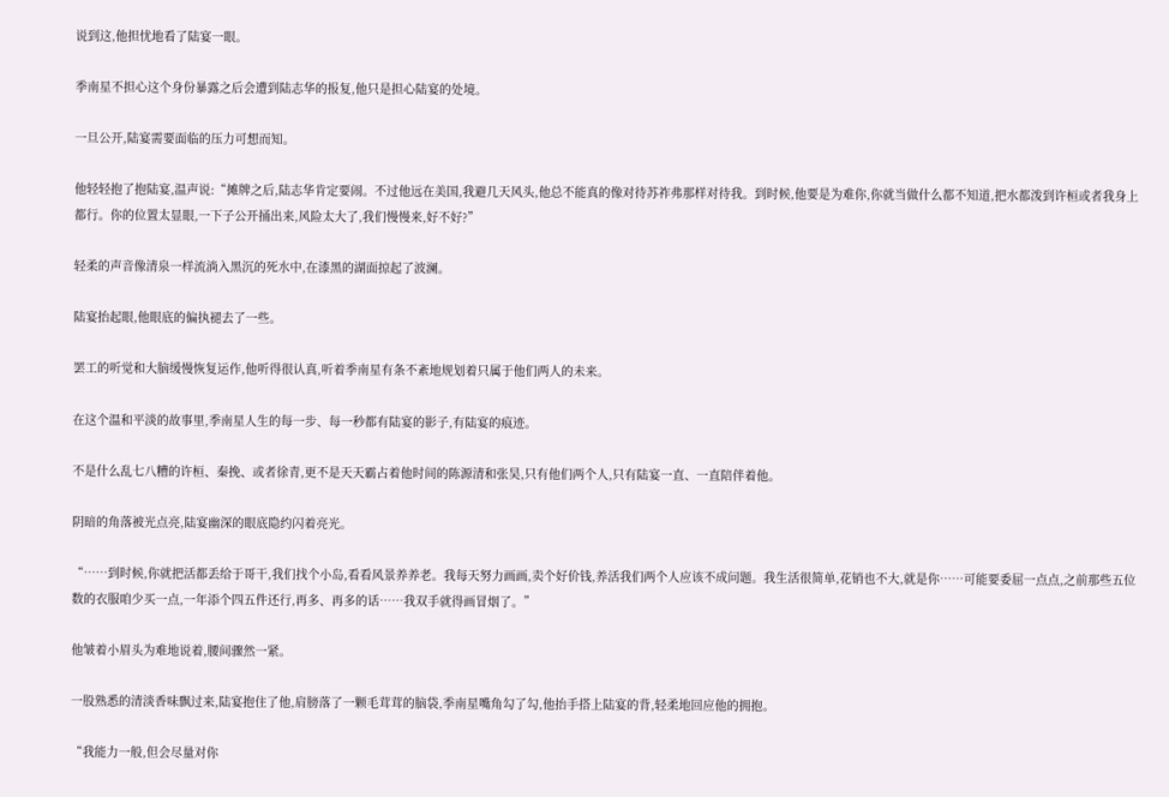说到这,他担忧地看了陆宴一眼。

季南星不担心这个身份暴露之后会遭到陆志华的报复,他只是担心陆宴的处境。

一旦公开,陆宴需要面临的压力可想而知。

他轻轻抱了抱陆宴,温声说:“摊牌之后,陆志华肯定要闹。不过他远在美国,我避几天风头,他总不能真的像对待苏祚弗那样对待我。到时候,他要是为难你,你就当做什么都不知道,把水都泼到许桓或者我身上都行。你的位置太显眼,一下子公开捅出来,风险太大了,我们慢慢来,好不好?”

轻柔的声音像清泉一样流淌入黑沉的死水中,在漆黑的湖面掠起了波澜。

陆宴抬起眼,他眼底的偏执褪去了一些。

罢工的听觉和大脑缓慢恢复运作,他听得很认真,听着季南星有条不紊地规划着只属于他们两人的未来。

在这个温和平淡的故事里,季南星人生的每一步、每一秒都有陆宴的影子,有陆宴的痕迹。

不是什么乱七八糟的许桓、秦挽、或者徐青,更不是天天霸占着他时间的陈源清和张昊,只有他们两个人,只有陆宴一直、一直陪伴着他。

阴暗的角落被光点亮,陆宴幽深的眼底隐约闪着亮光。

“……到时候,你就把活都丢给于哥干,我们找个小岛,看看风景养养老。我每天努力画画,卖个好价钱,养活我们两个人应该不成问题。我生活很简单,花销也不大,就是你……可能要委屈一点点,之前那些五位数的衣服咱少买一点,一年添个四五件还行,再多、再多的话……我双手就得画冒烟了。”

他皱着小眉头为难地说着,腰间骤然一紧。

一股熟悉的清淡香味飘过来,陆宴抱住了他,肩膀落了一颗毛茸茸的脑袋,季南星嘴角勾了勾,他抬手搭上陆宴的背,轻柔地回应他的拥抱。

“我能力一般,但会尽量对你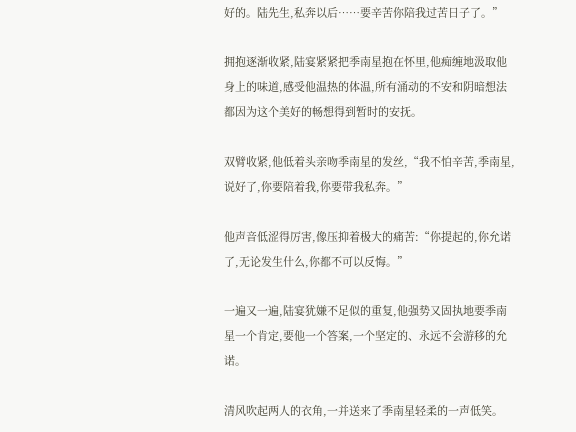好的。陆先生,私奔以后……要辛苦你陪我过苦日子了。”

拥抱逐渐收紧,陆宴紧紧把季南星抱在怀里,他痴缠地汲取他身上的味道,感受他温热的体温,所有涌动的不安和阴暗想法都因为这个美好的畅想得到暂时的安抚。

双臂收紧,他低着头亲吻季南星的发丝,“我不怕辛苦,季南星,说好了,你要陪着我,你要带我私奔。”

他声音低涩得厉害,像压抑着极大的痛苦:“你提起的,你允诺了,无论发生什么,你都不可以反悔。”

一遍又一遍,陆宴犹嫌不足似的重复,他强势又固执地要季南星一个肯定,要他一个答案,一个坚定的、永远不会游移的允诺。

清风吹起两人的衣角,一并送来了季南星轻柔的一声低笑。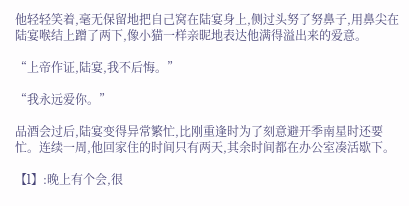他轻轻笑着,毫无保留地把自己窝在陆宴身上,侧过头努了努鼻子,用鼻尖在陆宴喉结上蹭了两下,像小猫一样亲昵地表达他满得溢出来的爱意。

“上帝作证,陆宴,我不后悔。”

“我永远爱你。”

品酒会过后,陆宴变得异常繁忙,比刚重逢时为了刻意避开季南星时还要忙。连续一周,他回家住的时间只有两天,其余时间都在办公室凑活歇下。

【l】:晚上有个会,很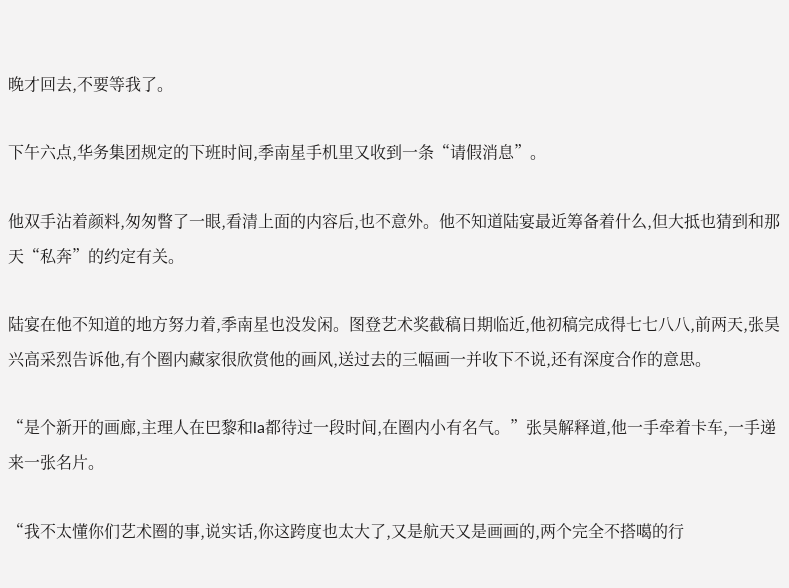晚才回去,不要等我了。

下午六点,华务集团规定的下班时间,季南星手机里又收到一条“请假消息”。

他双手沾着颜料,匆匆瞥了一眼,看清上面的内容后,也不意外。他不知道陆宴最近筹备着什么,但大抵也猜到和那天“私奔”的约定有关。

陆宴在他不知道的地方努力着,季南星也没发闲。图登艺术奖截稿日期临近,他初稿完成得七七八八,前两天,张昊兴高采烈告诉他,有个圈内藏家很欣赏他的画风,送过去的三幅画一并收下不说,还有深度合作的意思。

“是个新开的画廊,主理人在巴黎和la都待过一段时间,在圈内小有名气。”张昊解释道,他一手牵着卡车,一手递来一张名片。

“我不太懂你们艺术圈的事,说实话,你这跨度也太大了,又是航天又是画画的,两个完全不搭噶的行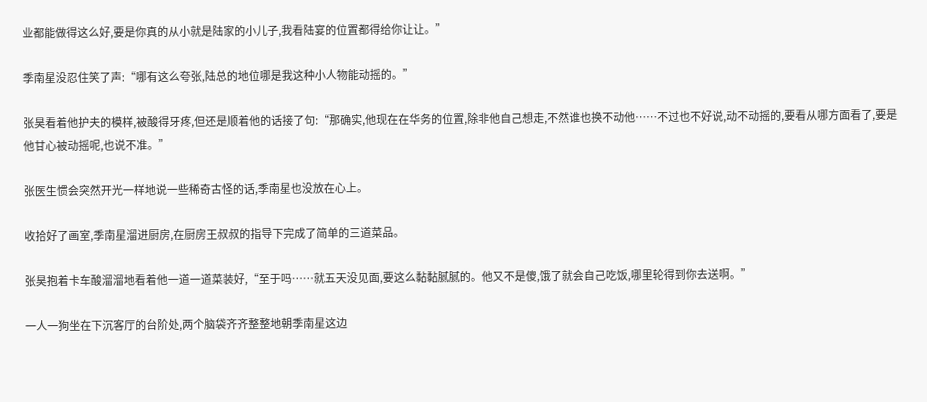业都能做得这么好,要是你真的从小就是陆家的小儿子,我看陆宴的位置都得给你让让。”

季南星没忍住笑了声:“哪有这么夸张,陆总的地位哪是我这种小人物能动摇的。”

张昊看着他护夫的模样,被酸得牙疼,但还是顺着他的话接了句:“那确实,他现在在华务的位置,除非他自己想走,不然谁也换不动他……不过也不好说,动不动摇的,要看从哪方面看了,要是他甘心被动摇呢,也说不准。”

张医生惯会突然开光一样地说一些稀奇古怪的话,季南星也没放在心上。

收拾好了画室,季南星溜进厨房,在厨房王叔叔的指导下完成了简单的三道菜品。

张昊抱着卡车酸溜溜地看着他一道一道菜装好,“至于吗……就五天没见面,要这么黏黏腻腻的。他又不是傻,饿了就会自己吃饭,哪里轮得到你去送啊。”

一人一狗坐在下沉客厅的台阶处,两个脑袋齐齐整整地朝季南星这边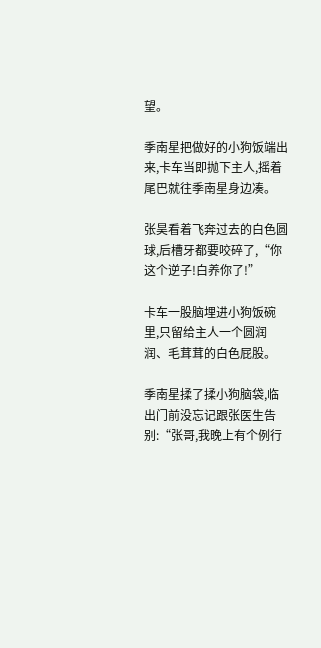望。

季南星把做好的小狗饭端出来,卡车当即抛下主人,摇着尾巴就往季南星身边凑。

张昊看着飞奔过去的白色圆球,后槽牙都要咬碎了,“你这个逆子!白养你了!”

卡车一股脑埋进小狗饭碗里,只留给主人一个圆润润、毛茸茸的白色屁股。

季南星揉了揉小狗脑袋,临出门前没忘记跟张医生告别:“张哥,我晚上有个例行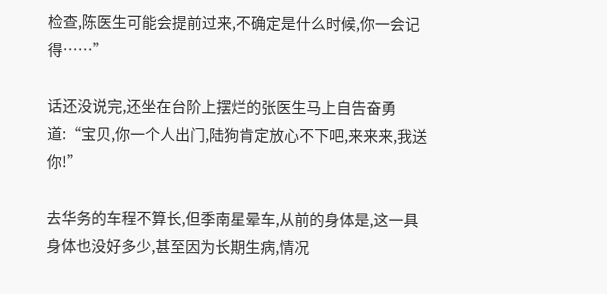检查,陈医生可能会提前过来,不确定是什么时候,你一会记得……”

话还没说完,还坐在台阶上摆烂的张医生马上自告奋勇道:“宝贝,你一个人出门,陆狗肯定放心不下吧,来来来,我送你!”

去华务的车程不算长,但季南星晕车,从前的身体是,这一具身体也没好多少,甚至因为长期生病,情况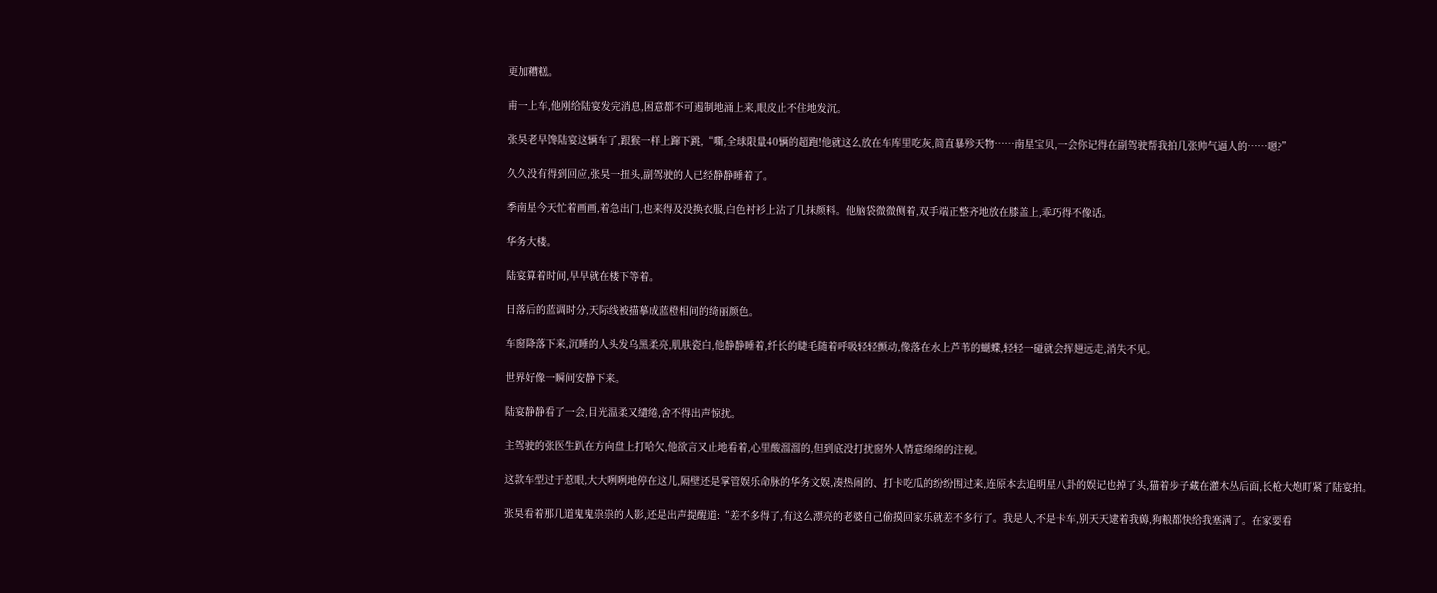更加糟糕。

甫一上车,他刚给陆宴发完消息,困意都不可遏制地涌上来,眼皮止不住地发沉。

张昊老早馋陆宴这辆车了,跟猴一样上蹿下跳,“嘶,全球限量40辆的超跑!他就这么放在车库里吃灰,简直暴殄天物……南星宝贝,一会你记得在副驾驶帮我拍几张帅气逼人的……嗯?”

久久没有得到回应,张昊一扭头,副驾驶的人已经静静睡着了。

季南星今天忙着画画,着急出门,也来得及没换衣服,白色衬衫上沾了几抹颜料。他脑袋微微侧着,双手端正整齐地放在膝盖上,乖巧得不像话。

华务大楼。

陆宴算着时间,早早就在楼下等着。

日落后的蓝调时分,天际线被描摹成蓝橙相间的绮丽颜色。

车窗降落下来,沉睡的人头发乌黑柔亮,肌肤瓷白,他静静睡着,纤长的睫毛随着呼吸轻轻颤动,像落在水上芦苇的蝴蝶,轻轻一碰就会挥翅远走,消失不见。

世界好像一瞬间安静下来。

陆宴静静看了一会,目光温柔又缱绻,舍不得出声惊扰。

主驾驶的张医生趴在方向盘上打哈欠,他欲言又止地看着,心里酸溜溜的,但到底没打扰窗外人情意绵绵的注视。

这款车型过于惹眼,大大咧咧地停在这儿,隔壁还是掌管娱乐命脉的华务文娱,凑热闹的、打卡吃瓜的纷纷围过来,连原本去追明星八卦的娱记也掉了头,猫着步子藏在灌木丛后面,长枪大炮盯紧了陆宴拍。

张昊看着那几道鬼鬼祟祟的人影,还是出声提醒道:“差不多得了,有这么漂亮的老婆自己偷摸回家乐就差不多行了。我是人,不是卡车,别天天逮着我薅,狗粮都快给我塞满了。在家要看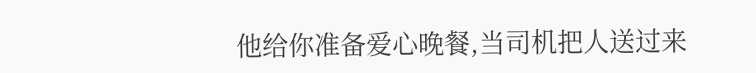他给你准备爱心晚餐,当司机把人送过来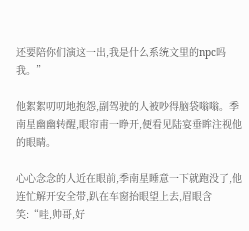还要陪你们演这一出,我是什么系统文里的npc吗我。”

他絮絮叨叨地抱怨,副驾驶的人被吵得脑袋嗡嗡。季南星幽幽转醒,眼帘甫一睁开,便看见陆宴垂眸注视他的眼睛。

心心念念的人近在眼前,季南星睡意一下就跑没了,他连忙解开安全带,趴在车窗抬眼望上去,眉眼含笑:“哇,帅哥,好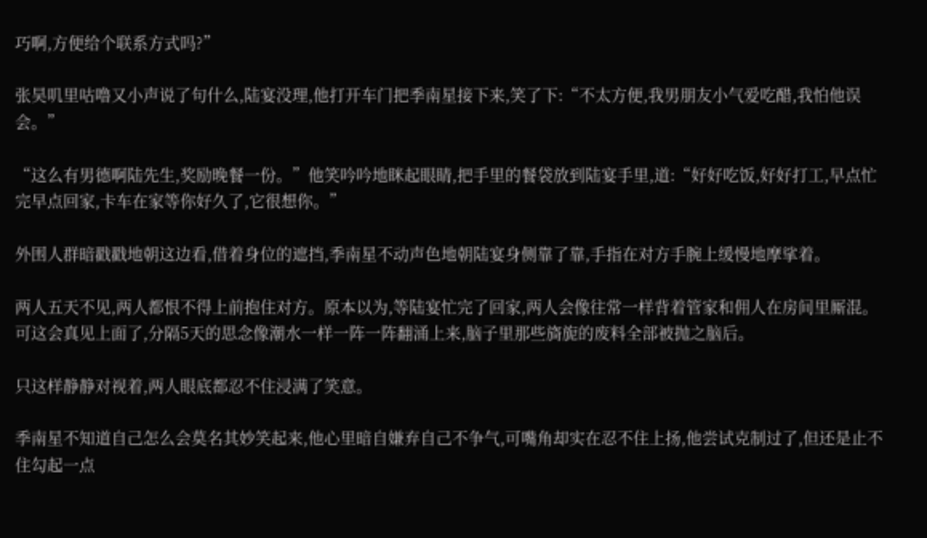巧啊,方便给个联系方式吗?”

张昊叽里咕噜又小声说了句什么,陆宴没理,他打开车门把季南星接下来,笑了下:“不太方便,我男朋友小气爱吃醋,我怕他误会。”

“这么有男德啊陆先生,奖励晚餐一份。”他笑吟吟地眯起眼睛,把手里的餐袋放到陆宴手里,道:“好好吃饭,好好打工,早点忙完早点回家,卡车在家等你好久了,它很想你。”

外围人群暗戳戳地朝这边看,借着身位的遮挡,季南星不动声色地朝陆宴身侧靠了靠,手指在对方手腕上缓慢地摩挲着。

两人五天不见,两人都恨不得上前抱住对方。原本以为,等陆宴忙完了回家,两人会像往常一样背着管家和佣人在房间里厮混。可这会真见上面了,分隔5天的思念像潮水一样一阵一阵翻涌上来,脑子里那些旖旎的废料全部被抛之脑后。

只这样静静对视着,两人眼底都忍不住浸满了笑意。

季南星不知道自己怎么会莫名其妙笑起来,他心里暗自嫌弃自己不争气,可嘴角却实在忍不住上扬,他尝试克制过了,但还是止不住勾起一点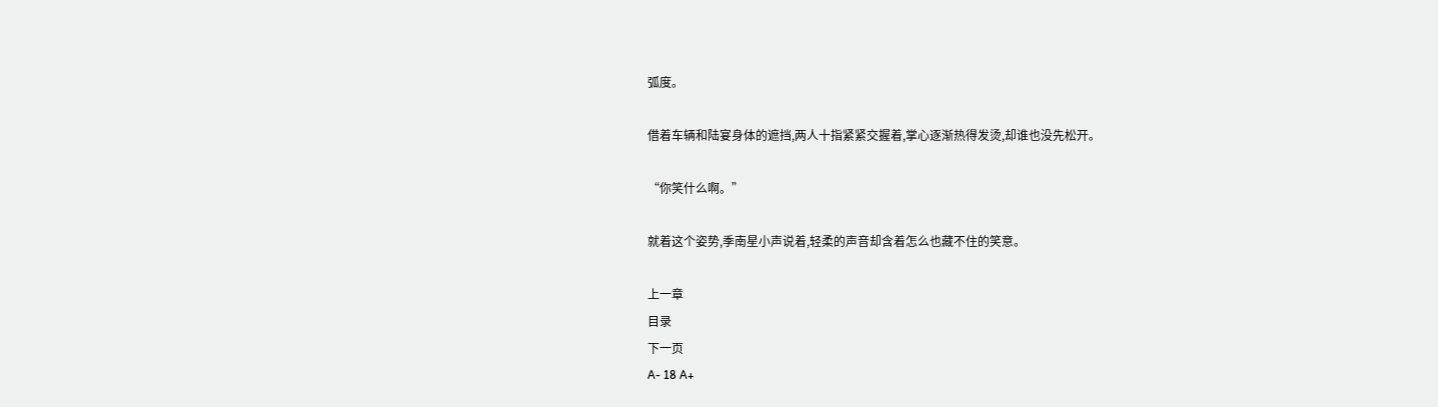弧度。

借着车辆和陆宴身体的遮挡,两人十指紧紧交握着,掌心逐渐热得发烫,却谁也没先松开。

“你笑什么啊。”

就着这个姿势,季南星小声说着,轻柔的声音却含着怎么也藏不住的笑意。

上一章
目录
下一页
A- 18 A+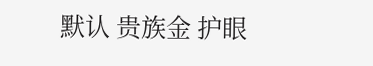默认 贵族金 护眼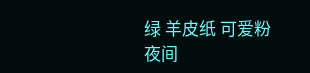绿 羊皮纸 可爱粉 夜间